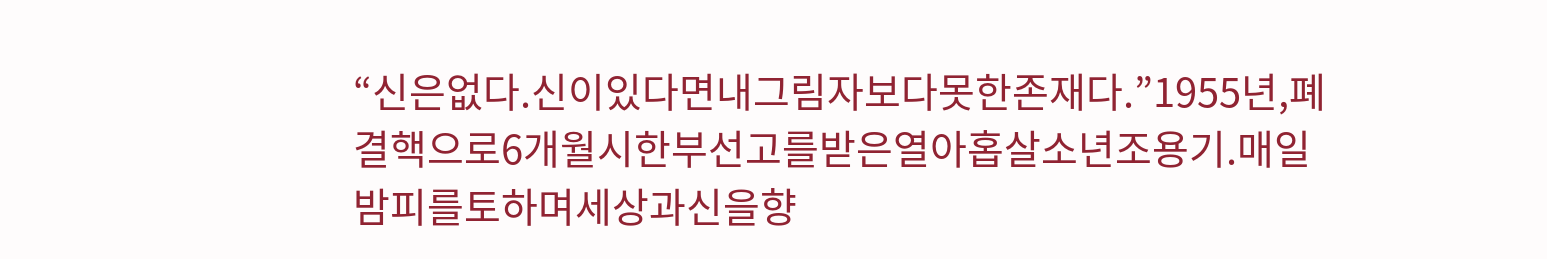“신은없다.신이있다면내그림자보다못한존재다.”1955년,폐결핵으로6개월시한부선고를받은열아홉살소년조용기.매일밤피를토하며세상과신을향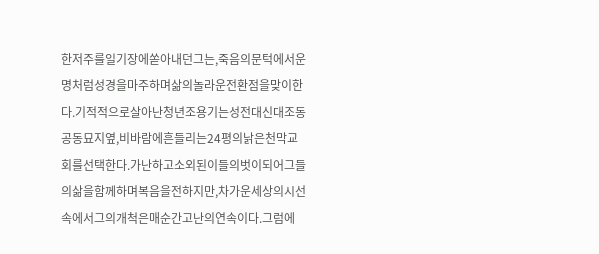한저주를일기장에쏟아내던그는,죽음의문턱에서운명처럼성경을마주하며삶의놀라운전환점을맞이한다.기적적으로살아난청년조용기는성전대신대조동공동묘지옆,비바람에흔들리는24평의낡은천막교회를선택한다.가난하고소외된이들의벗이되어그들의삶을함께하며복음을전하지만,차가운세상의시선속에서그의개척은매순간고난의연속이다.그럼에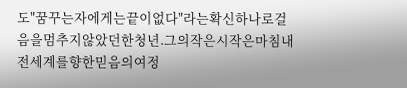도"꿈꾸는자에게는끝이없다"라는확신하나로걸음을멈추지않았던한청년.그의작은시작은마침내전세계를향한믿음의여정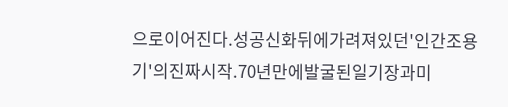으로이어진다.성공신화뒤에가려져있던'인간조용기'의진짜시작.70년만에발굴된일기장과미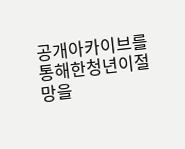공개아카이브를통해한청년이절망을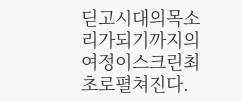딛고시대의목소리가되기까지의여정이스크린최초로펼쳐진다.